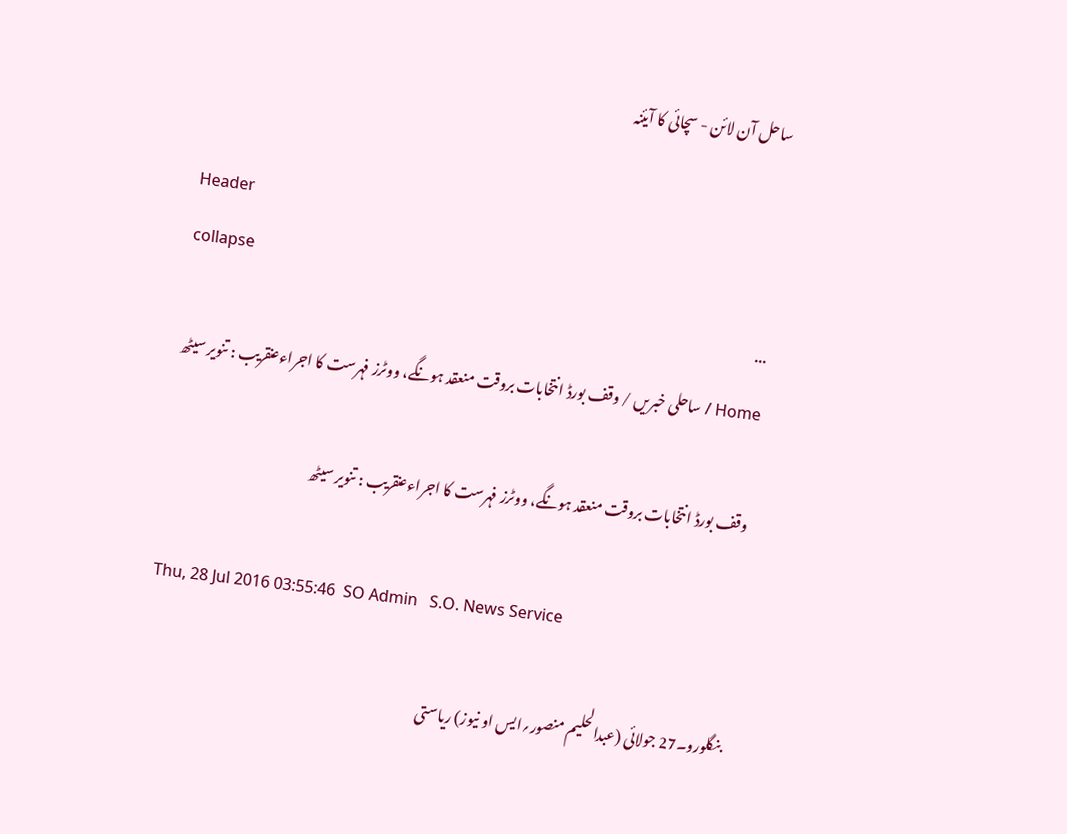ساحل آن لائن - سچائی کا آیئنہ

Header
collapse
...
Home / ساحلی خبریں / وقف بورڈ انتخابات بروقت منعقد ہونگے، ووٹرز فہرست کا اجراءعنقریب : تنویر سیٹھ

وقف بورڈ انتخابات بروقت منعقد ہونگے، ووٹرز فہرست کا اجراءعنقریب : تنویر سیٹھ

Thu, 28 Jul 2016 03:55:46  SO Admin   S.O. News Service

بنگلورو۔27 جولائی (عبدالحلیم منصور؍ایس او نیوز) ریاستی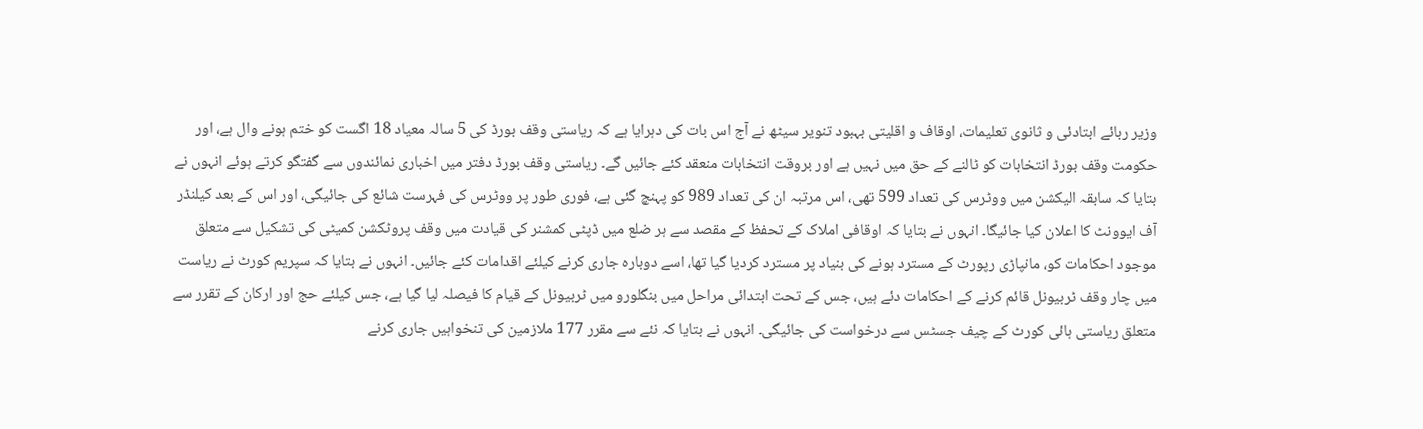وزیر ربائے ابتادئی و ثانوی تعلیمات، اوقاف و اقلیتی بہبود تنویر سیٹھ نے آج اس بات کی دہرایا ہے کہ ریاستی وقف بورڈ کی 5 سالہ معیاد 18 اگست کو ختم ہونے وال ہے، اور حکومت وقف بورڈ انتخابات کو ٹالنے کے حق میں نہیں ہے اور بروقت انتخابات منعقد کئے جائیں گے۔ ریاستی وقف بورڈ دفتر میں اخباری نمائندوں سے گفتگو کرتے ہوئے انہوں نے بتایا کہ سابقہ الیکشن میں ووٹرس کی تعداد 599 تھی، اس مرتبہ ان کی تعداد 989 کو پہنچ گئی ہے، فوری طور پر ووٹرس کی فہرست شائع کی جائیگی، اور اس کے بعد کیلنڈر آف ایوونٹ کا اعلان کیا جائیگا۔ انہوں نے بتایا کہ اوقافی املاک کے تحفظ کے مقصد سے ہر ضلع میں ڈپٹی کمشنر کی قیادت میں وقف پروٹکشن کمیٹی کی تشکیل سے متعلق موجود احکامات کو، مانپاڑی رپورٹ کے مسترد ہونے کی بنیاد پر مسترد کردیا گیا تھا، اسے دوبارہ جاری کرنے کیلئے اقدامات کئے جائیں۔ انہوں نے بتایا کہ سپریم کورٹ نے ریاست میں چار وقف ٹربیونل قائم کرنے کے احکامات دئے ہیں، جس کے تحت ابتدائی مراحل میں بنگلورو میں ٹربیونل کے قیام کا فیصلہ لیا گیا ہے، جس کیلئے حج اور ارکان کے تقرر سے متعلق ریاستی ہائی کورٹ کے چیف جسٹس سے درخواست کی جائیگی۔ انہوں نے بتایا کہ نئے سے مقرر 177 ملازمین کی تنخواہیں جاری کرنے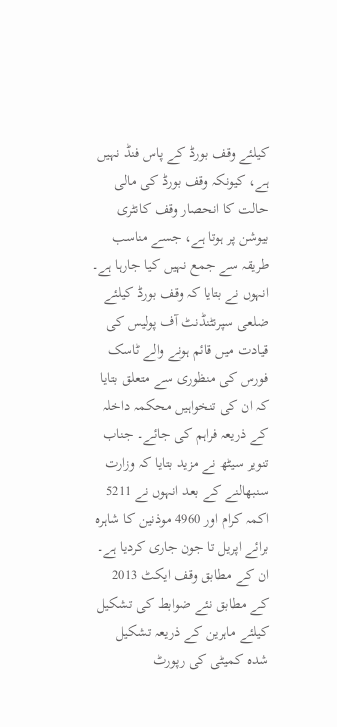کیلئے وقف بورڈ کے پاس فنڈ نہیں ہے، کیونکہ وقف بورڈ کی مالی حالت کا انحصار وقف کانٹری بیوشن پر ہوتا ہے، جسے مناسب طریقہ سے جمع نہیں کیا جارہا ہے۔ انہوں نے بتایا کہ وقف بورڈ کیلئے ضلعی سپرنٹنڈنٹ آف پولیس کی قیادت میں قائم ہونے والے ٹاسک فورس کی منظوری سے متعلق بتایا کہ ان کی تنخواہیں محکمہ داخلہ کے ذریعہ فراہم کی جائے۔ جناب تنویر سیٹھ نے مزید بتایا کہ وزارت سنبھالنے کے بعد انہوں نے 5211 اکمہ کرام اور 4960 موذنین کا شاہرہ برائے اپریل تا جون جاری کردیا ہے۔ ان کے مطابق وقف ایکٹ 2013 کے مطابق نئے ضوابط کی تشکیل کیلئے ماہرین کے ذریعہ تشکیل شدہ کمیٹی کی رپورٹ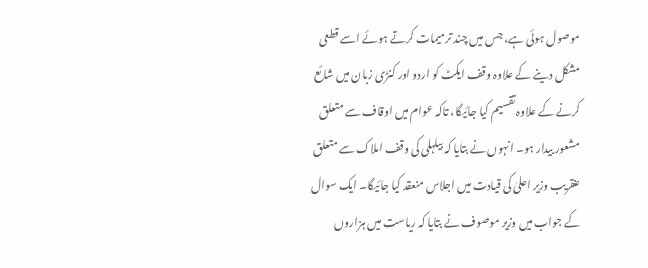موصول ہوئی ہے، جس میں چند ترمیمات کرتے ہوئے اسے قطعی مشکل دینے کے علاوہ وقف ایکٹ کو اردو اور کنڑی زبان میں شائع کرنے کے علاوہ تقسیم کیا جائیگا، تاکہ عوام میں اوقاف سے متعلق مشعور بیدار ہو۔ انہوں نے بتایا کہ بیلہلی کی وقف املاک سے متعلق عنقریب وزیر اعلیٰ کی قیادت میں اجلاس منعقد کیا جائیگا۔ ایک سوال کے جواب میں وزیر موصوف نے بتایا کہ ریاست میں ہزاروں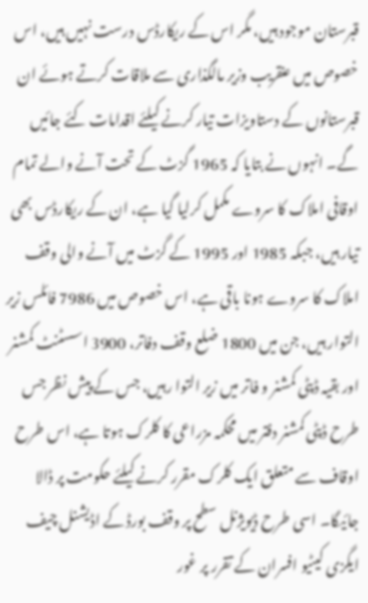قبرستان موجود ہیں، مگر اس کے ریکارڈس درست نہیں ہیں، اس خصوص میں عنقریب وزیر مالگذاری سے ملاقات کرتے ہوئے ان قبرستانوں کے دستاویزات تیار کرنے کیلئے اقدامات کئے جائیں گے۔ انہوں نے بتایا کہ 1965 گزٹ کے تحت آنے والے تمام اوقافی املاک کا سروے مکمل کرلیا گیا ہے، ان کے ریکارڈس بھی تیار ہیں، جبکہ 1985 اور 1995 کے گزٹ میں آنے والی وقف املاک کا سروے ہونا باقی ہے، اس خصوص میں 7986 فائلس زیر التوار ہیں، جن میں 1800 ضلع وقف دفاتر، 3900 اسسٹنٹ کمشنر اور بقیہ ڈپٹی کمشنر و فاتر میں زیر التوا رہیں، جس کے پیش نظر جس طرح ڈپٹی کمشنر دفتر میں محکمہ مزراعی کا کلرک ہوتا ہے، اس طرح اوقاف سے متعلق ایک کلرک مقرر کرنے کیلئے حکومت پر ڈالا جائیگا۔ اسی طرح ڈیویژنل سطح پر وقف بورڈ کے اڈیشنل چیف ایگزی کیٹیو افسران کے تقرر پر غور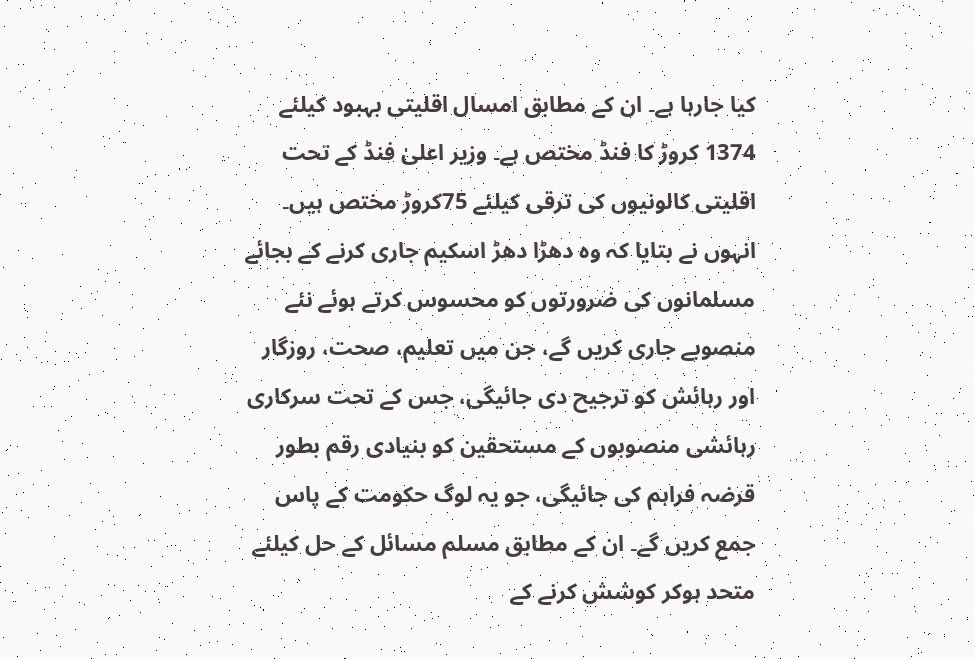کیا جارہا ہے۔ ان کے مطابق امسال اقلیتی بہبود کیلئے 1374 کروڑ کا فنڈ مختص ہے۔ وزیر اعلیٰ فنڈ کے تحت اقلیتی کالونیوں کی ترقی کیلئے 75کروڑ مختص ہیں۔ انہوں نے بتایا کہ وہ دھڑا دھڑ اسکیم جاری کرنے کے بجائے مسلمانوں کی ضرورتوں کو محسوس کرتے ہوئے نئے منصوبے جاری کریں گے، جن میں تعلیم، صحت، روزگار اور رہائش کو ترجیح دی جائیگی، جس کے تحت سرکاری رہائشی منصوبوں کے مستحقین کو بنیادی رقم بطور قرضہ فراہم کی جائیگی، جو یہ لوگ حکومت کے پاس جمع کریں گے۔ ان کے مطابق مسلم مسائل کے حل کیلئے متحد ہوکر کوشش کرنے کے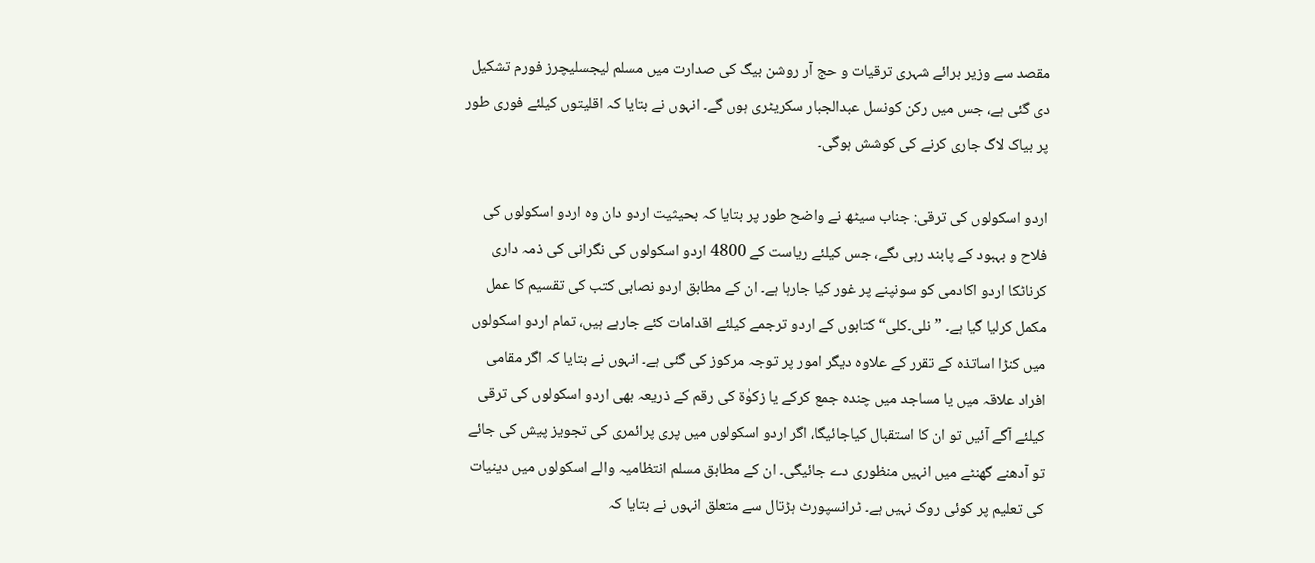مقصد سے وزیر برائے شہری ترقیات و حج آر روشن بیگ کی صدارت میں مسلم لیجسلیچرز فورم تشکیل دی گئی ہے، جس میں رکن کونسل عبدالجبار سکریٹری ہوں گے۔ انہوں نے بتایا کہ اقلیتوں کیلئے فوری طور پر بیاک لاگ جاری کرنے کی کوشش ہوگی۔

اردو اسکولوں کی ترقی: جناب سیٹھ نے واضح طور پر بتایا کہ بحیثیت اردو دان وہ اردو اسکولوں کی فلاح و بہبود کے پابند رہی ںگے، جس کیلئے ریاست کے 4800 اردو اسکولوں کی نگرانی کی ذمہ داری کرناٹکا اردو اکادمی کو سونپنے پر غور کیا جارہا ہے۔ ان کے مطابق اردو نصابی کتب کی تقسیم کا عمل مکمل کرلیا گیا ہے۔ ”نلی۔کلی“ کتابوں کے اردو ترجمے کیلئے اقدامات کئے جارہے ہیں، تمام اردو اسکولوں میں کنڑا اساتذہ کے تقرر کے علاوہ دیگر امور پر توجہ مرکوز کی گئی ہے۔ انہوں نے بتایا کہ اگر مقامی افراد علاقہ میں یا مساجد میں چندہ جمع کرکے یا زکوٰة کی رقم کے ذریعہ بھی اردو اسکولوں کی ترقی کیلئے آگے آئیں تو ان کا استقبال کیاجائیگا، اگر اردو اسکولوں میں پری پرائمری کی تجویز پیش کی جائے تو آدھنے گھنٹے میں انہیں منظوری دے جائیگی۔ ان کے مطابق مسلم انتظامیہ والے اسکولوں میں دینیات کی تعلیم پر کوئی روک نہیں ہے۔ ٹرانسپورٹ ہڑتال سے متعلق انہوں نے بتایا کہ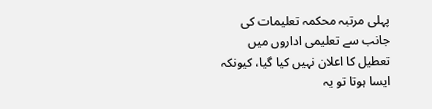پہلی مرتبہ محکمہ تعلیمات کی جانب سے تعلیمی اداروں میں تعطیل کا اعلان نہیں کیا گیا، کیونکہ ایسا ہوتا تو یہ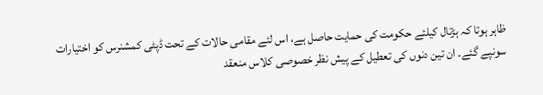ظاہر ہوتا کہ ہڑتال کیلئے حکومت کی حمایت حاصل ہے، اس لئے مقامی حالات کے تحت ڈپٹی کمشنرس کو اختیارات سونپے گئے۔ ان تین دنوں کی تعطیل کے پیش نظر خصوصی کلاس منعقد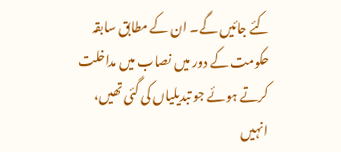کئے جائیں گے۔ ان کے مطابق سابقہ حکومت کے دور میں نصاب میں مداخلت کرتے ہوئے جو تبدیلیاں کی گئی تھیں، انہیں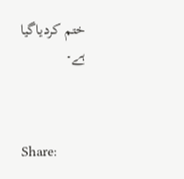ختم کردیاگیا ہے۔



Share: